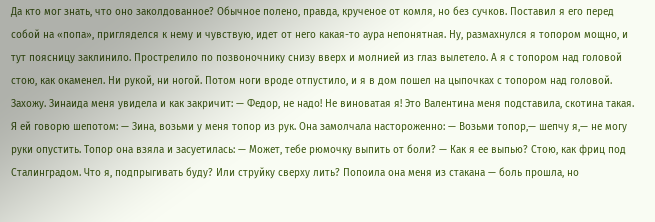Да кто мог знать, что оно заколдованное? Обычное полено, правда, крученое от комля, но без сучков. Поставил я его перед собой на «попа», пригляделся к нему и чувствую, идет от него какая-то аура непонятная. Ну, размахнулся я топором мощно, и тут поясницу заклинило. Прострелило по позвоночнику снизу вверх и молнией из глаз вылетело. А я с топором над головой стою, как окаменел. Ни рукой, ни ногой. Потом ноги вроде отпустило, и я в дом пошел на цыпочках с топором над головой. Захожу. Зинаида меня увидела и как закричит: — Федор, не надо! Не виноватая я! Это Валентина меня подставила, скотина такая. Я ей говорю шепотом: — Зина, возьми у меня топор из рук. Она замолчала настороженно: — Возьми топор,— шепчу я,— не могу руки опустить. Топор она взяла и засуетилась: — Может, тебе рюмочку выпить от боли? — Как я ее выпью? Стою, как фриц под Сталинградом. Что я, подпрыгивать буду? Или струйку сверху лить? Попоила она меня из стакана — боль прошла, но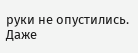руки не опустились. Даже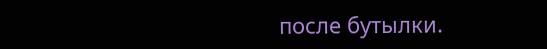после бутылки.